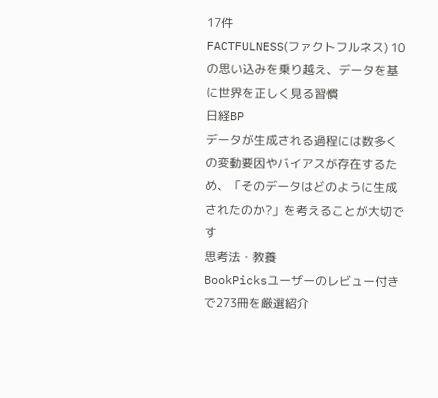17件
FACTFULNESS(ファクトフルネス) 10の思い込みを乗り越え、データを基に世界を正しく見る習慣
日経BP
データが生成される過程には数多くの変動要因やバイアスが存在するため、「そのデータはどのように生成されたのか?」を考えることが大切です
思考法・教養
BookPicksユーザーのレビュー付きで273冊を厳選紹介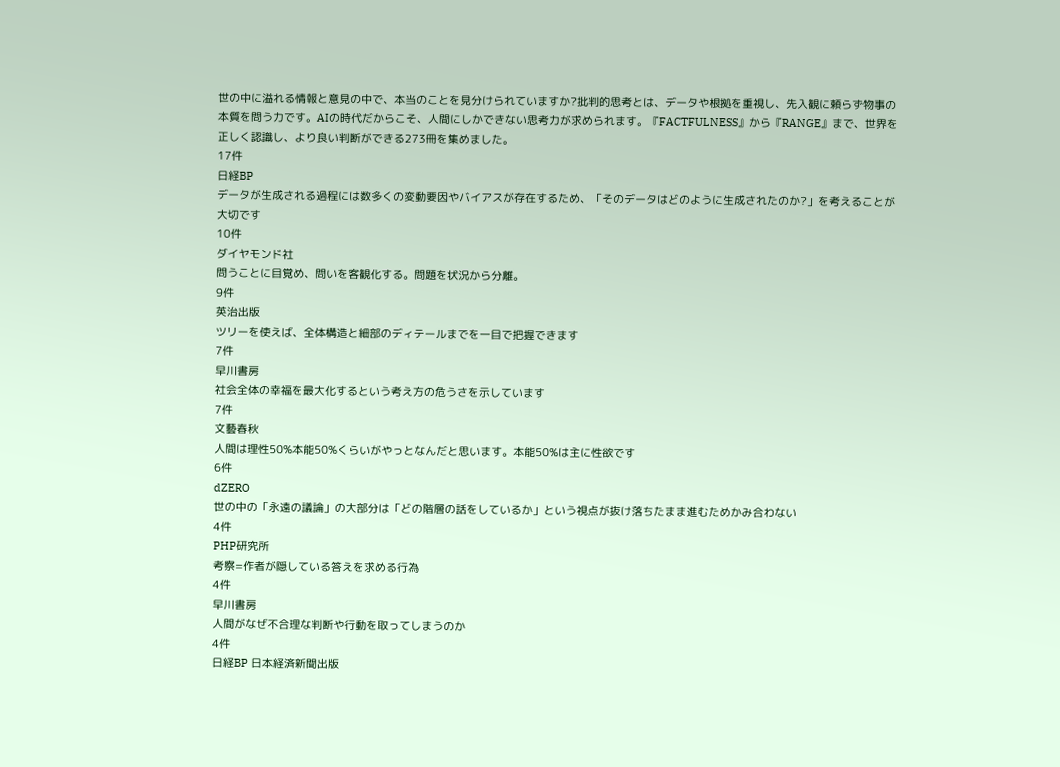世の中に溢れる情報と意見の中で、本当のことを見分けられていますか?批判的思考とは、データや根拠を重視し、先入観に頼らず物事の本質を問う力です。AIの時代だからこそ、人間にしかできない思考力が求められます。『FACTFULNESS』から『RANGE』まで、世界を正しく認識し、より良い判断ができる273冊を集めました。
17件
日経BP
データが生成される過程には数多くの変動要因やバイアスが存在するため、「そのデータはどのように生成されたのか?」を考えることが大切です
10件
ダイヤモンド社
問うことに目覚め、問いを客観化する。問題を状況から分離。
9件
英治出版
ツリーを使えば、全体構造と細部のディテールまでを一目で把握できます
7件
早川書房
社会全体の幸福を最大化するという考え方の危うさを示しています
7件
文藝春秋
人間は理性50%本能50%くらいがやっとなんだと思います。本能50%は主に性欲です
6件
dZERO
世の中の「永遠の議論」の大部分は「どの階層の話をしているか」という視点が抜け落ちたまま進むためかみ合わない
4件
PHP研究所
考察=作者が隠している答えを求める行為
4件
早川書房
人間がなぜ不合理な判断や行動を取ってしまうのか
4件
日経BP 日本経済新聞出版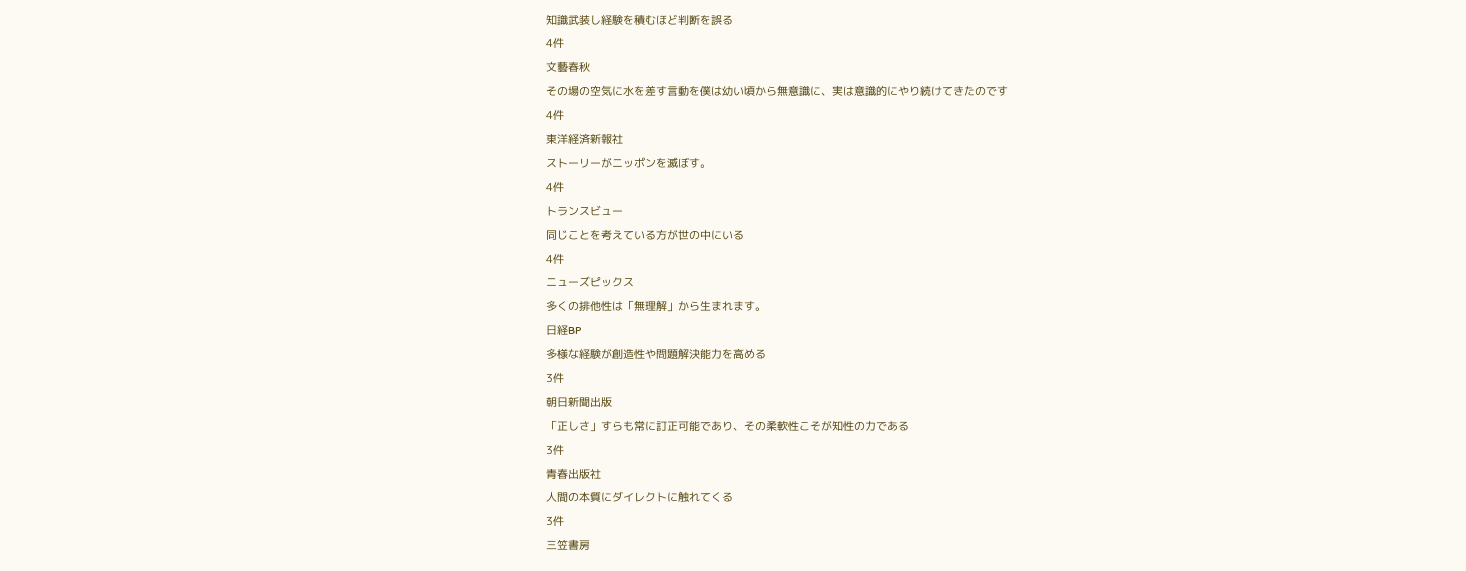知識武装し経験を積むほど判断を誤る
4件
文藝春秋
その場の空気に水を差す言動を僕は幼い頃から無意識に、実は意識的にやり続けてきたのです
4件
東洋経済新報社
ストーリーがニッポンを滅ぼす。
4件
トランスビュー
同じことを考えている方が世の中にいる
4件
ニューズピックス
多くの排他性は「無理解」から生まれます。
日経BP
多様な経験が創造性や問題解決能力を高める
3件
朝日新聞出版
「正しさ」すらも常に訂正可能であり、その柔軟性こそが知性の力である
3件
青春出版社
人間の本質にダイレクトに触れてくる
3件
三笠書房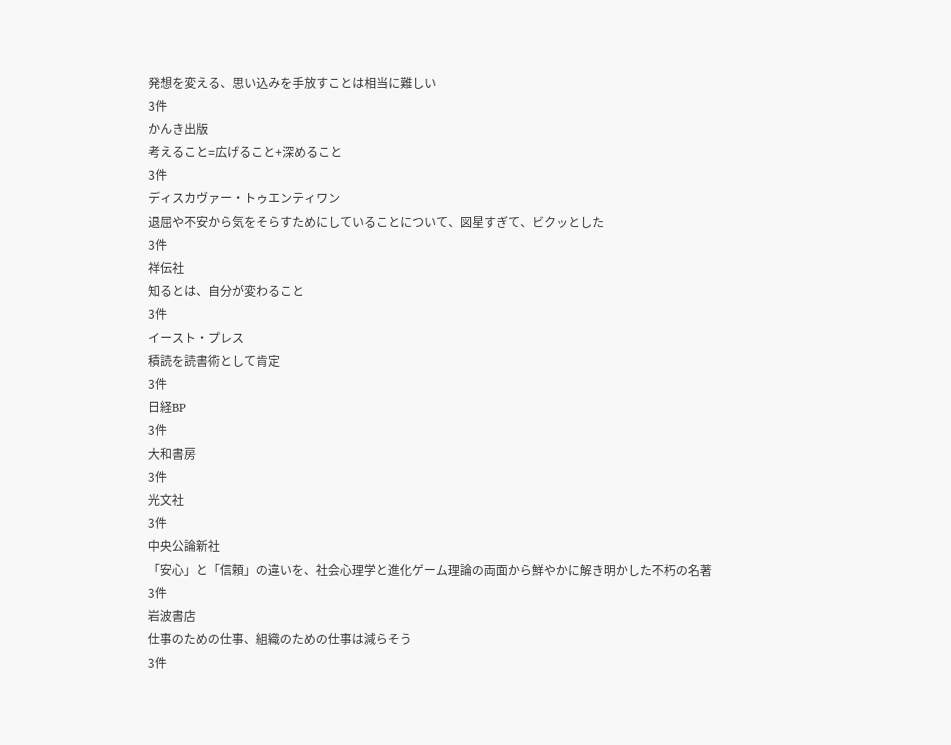発想を変える、思い込みを手放すことは相当に難しい
3件
かんき出版
考えること=広げること+深めること
3件
ディスカヴァー・トゥエンティワン
退屈や不安から気をそらすためにしていることについて、図星すぎて、ビクッとした
3件
祥伝社
知るとは、自分が変わること
3件
イースト・プレス
積読を読書術として肯定
3件
日経BP
3件
大和書房
3件
光文社
3件
中央公論新社
「安心」と「信頼」の違いを、社会心理学と進化ゲーム理論の両面から鮮やかに解き明かした不朽の名著
3件
岩波書店
仕事のための仕事、組織のための仕事は減らそう
3件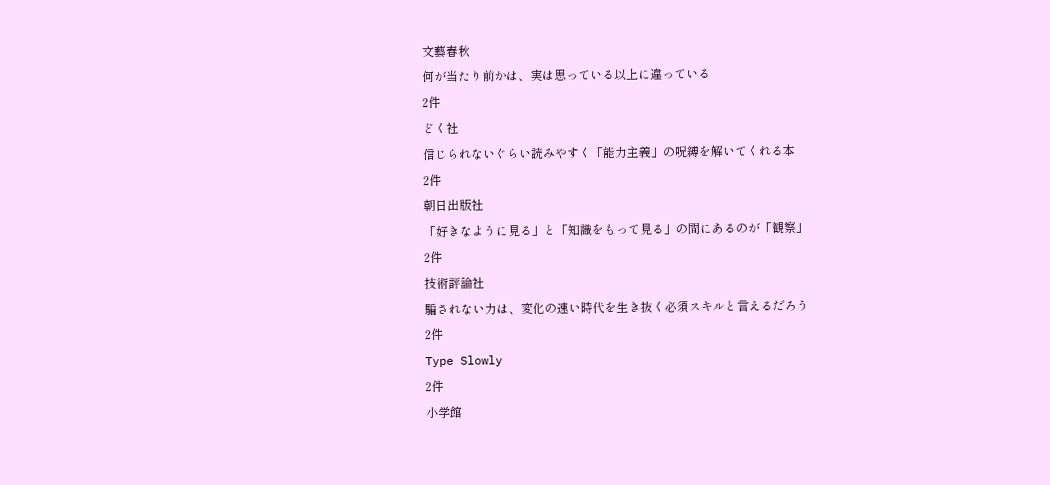文藝春秋
何が当たり前かは、実は思っている以上に違っている
2件
どく社
信じられないぐらい読みやすく「能力主義」の呪縛を解いてくれる本
2件
朝日出版社
「好きなように見る」と「知識をもって見る」の間にあるのが「観察」
2件
技術評論社
騙されない力は、変化の速い時代を生き抜く必須スキルと言えるだろう
2件
Type Slowly
2件
小学館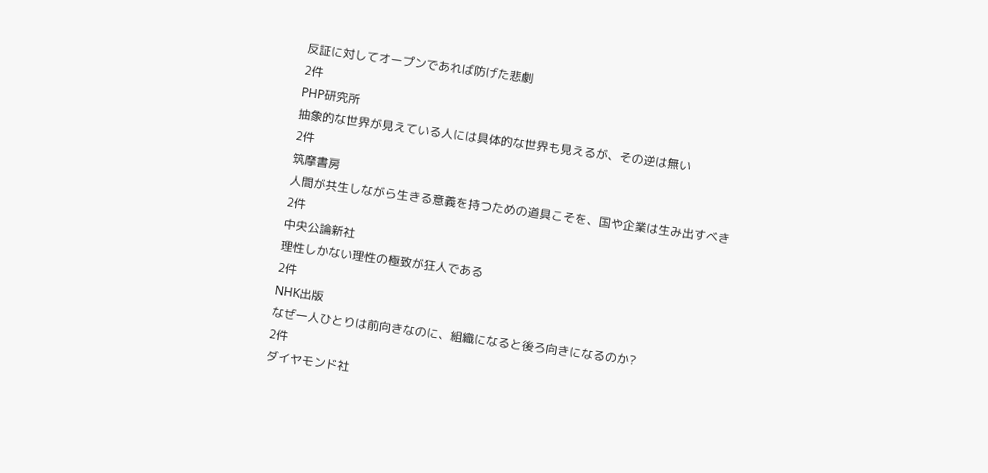反証に対してオープンであれば防げた悲劇
2件
PHP研究所
抽象的な世界が見えている人には具体的な世界も見えるが、その逆は無い
2件
筑摩書房
人間が共生しながら生きる意義を持つための道具こそを、国や企業は生み出すべき
2件
中央公論新社
理性しかない理性の極致が狂人である
2件
NHK出版
なぜ一人ひとりは前向きなのに、組織になると後ろ向きになるのか?
2件
ダイヤモンド社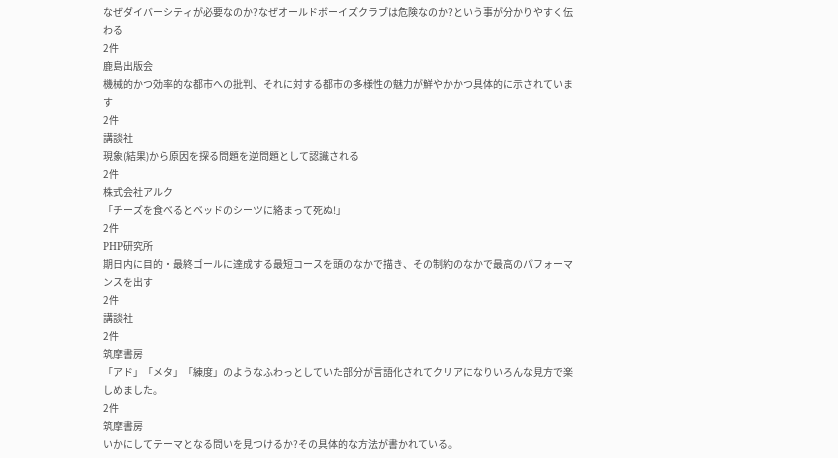なぜダイバーシティが必要なのか?なぜオールドボーイズクラブは危険なのか?という事が分かりやすく伝わる
2件
鹿島出版会
機械的かつ効率的な都市への批判、それに対する都市の多様性の魅力が鮮やかかつ具体的に示されています
2件
講談社
現象(結果)から原因を探る問題を逆問題として認識される
2件
株式会社アルク
「チーズを食べるとベッドのシーツに絡まって死ぬ!」
2件
PHP研究所
期日内に目的・最終ゴールに達成する最短コースを頭のなかで描き、その制約のなかで最高のパフォーマンスを出す
2件
講談社
2件
筑摩書房
「アド」「メタ」「練度」のようなふわっとしていた部分が言語化されてクリアになりいろんな見方で楽しめました。
2件
筑摩書房
いかにしてテーマとなる問いを見つけるか?その具体的な方法が書かれている。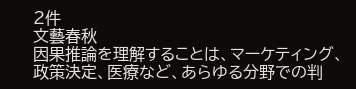2件
文藝春秋
因果推論を理解することは、マーケティング、政策決定、医療など、あらゆる分野での判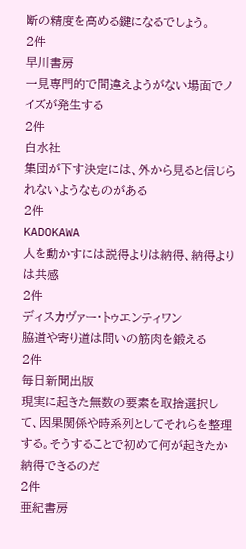断の精度を高める鍵になるでしょう。
2件
早川書房
一見専門的で間違えようがない場面でノイズが発生する
2件
白水社
集団が下す決定には、外から見ると信じられないようなものがある
2件
KADOKAWA
人を動かすには説得よりは納得、納得よりは共感
2件
ディスカヴァー・トゥエンティワン
脇道や寄り道は問いの筋肉を鍛える
2件
毎日新聞出版
現実に起きた無数の要素を取捨選択して、因果関係や時系列としてそれらを整理する。そうすることで初めて何が起きたか納得できるのだ
2件
亜紀書房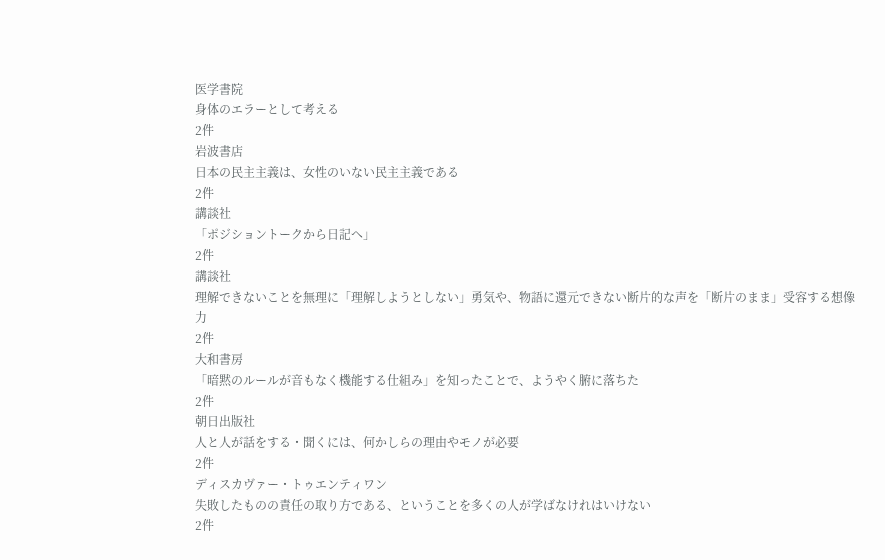医学書院
身体のエラーとして考える
2件
岩波書店
日本の民主主義は、女性のいない民主主義である
2件
講談社
「ポジショントークから日記へ」
2件
講談社
理解できないことを無理に「理解しようとしない」勇気や、物語に還元できない断片的な声を「断片のまま」受容する想像力
2件
大和書房
「暗黙のルールが音もなく機能する仕組み」を知ったことで、ようやく腑に落ちた
2件
朝日出版社
人と人が話をする・聞くには、何かしらの理由やモノが必要
2件
ディスカヴァー・トゥエンティワン
失敗したものの責任の取り方である、ということを多くの人が学ばなけれはいけない
2件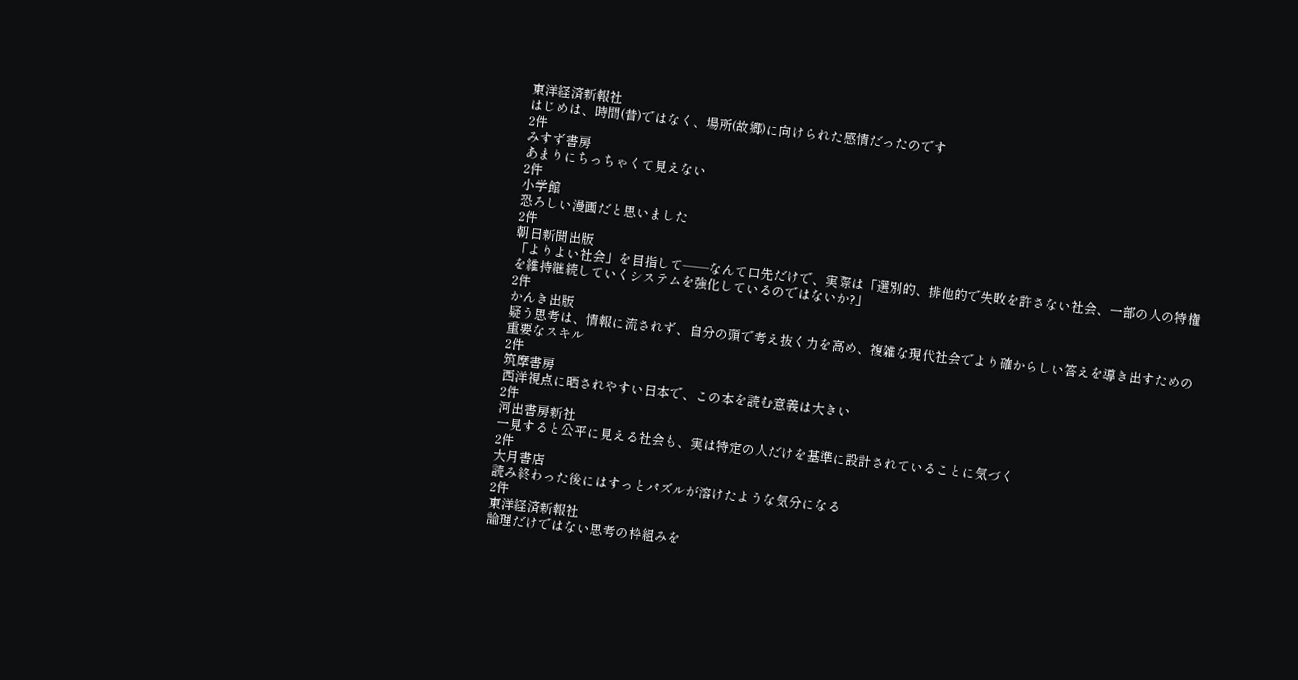東洋経済新報社
はじめは、時間(昔)ではなく、場所(故郷)に向けられた感情だったのです
2件
みすず書房
あまりにちっちゃくて見えない
2件
小学館
恐ろしい漫画だと思いました
2件
朝日新聞出版
「よりよい社会」を目指して——なんて口先だけで、実際は「選別的、排他的で失敗を許さない社会、一部の人の特権を維持継続していくシステムを強化しているのではないか?」
2件
かんき出版
疑う思考は、情報に流されず、自分の頭で考え抜く力を高め、複雑な現代社会でより確からしい答えを導き出すための重要なスキル
2件
筑摩書房
西洋視点に晒されやすい日本で、この本を読む意義は大きい
2件
河出書房新社
一見すると公平に見える社会も、実は特定の人だけを基準に設計されていることに気づく
2件
大月書店
読み終わった後にはすっとパズルが溶けたような気分になる
2件
東洋経済新報社
論理だけではない思考の枠組みを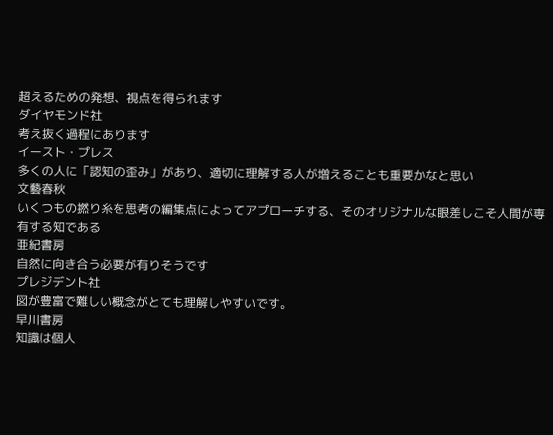超えるための発想、視点を得られます
ダイヤモンド社
考え抜く過程にあります
イースト・プレス
多くの人に「認知の歪み」があり、適切に理解する人が増えることも重要かなと思い
文藝春秋
いくつもの撚り糸を思考の編集点によってアプローチする、そのオリジナルな眼差しこそ人間が専有する知である
亜紀書房
自然に向き合う必要が有りそうです
プレジデント社
図が豊富で難しい概念がとても理解しやすいです。
早川書房
知識は個人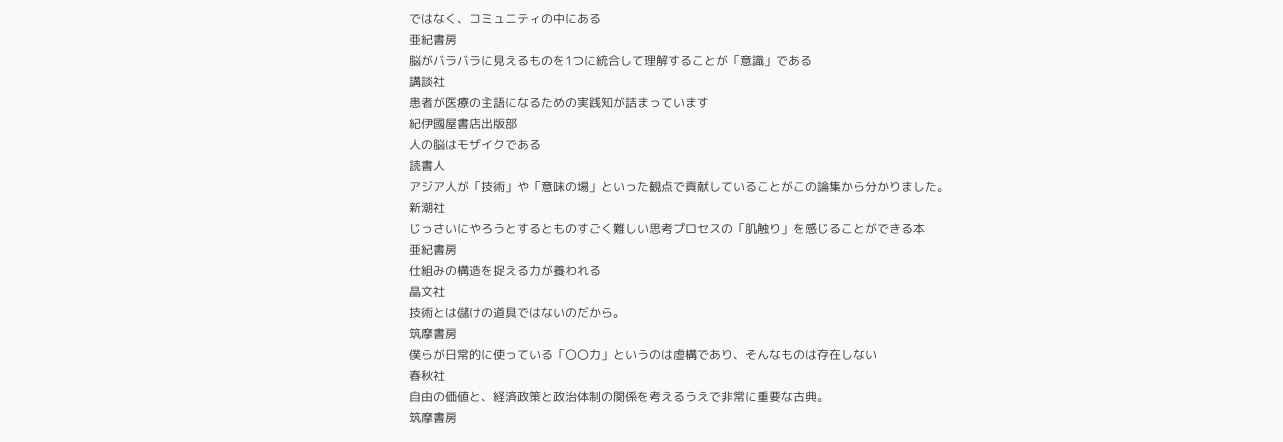ではなく、コミュニティの中にある
亜紀書房
脳がバラバラに見えるものを1つに統合して理解することが「意識」である
講談社
患者が医療の主語になるための実践知が詰まっています
紀伊國屋書店出版部
人の脳はモザイクである
読書人
アジア人が「技術」や「意味の場」といった観点で貢献していることがこの論集から分かりました。
新潮社
じっさいにやろうとするとものすごく難しい思考プロセスの「肌触り」を感じることができる本
亜紀書房
仕組みの構造を捉える力が養われる
晶文社
技術とは儲けの道具ではないのだから。
筑摩書房
僕らが日常的に使っている「〇〇力」というのは虚構であり、そんなものは存在しない
春秋社
自由の価値と、経済政策と政治体制の関係を考えるうえで非常に重要な古典。
筑摩書房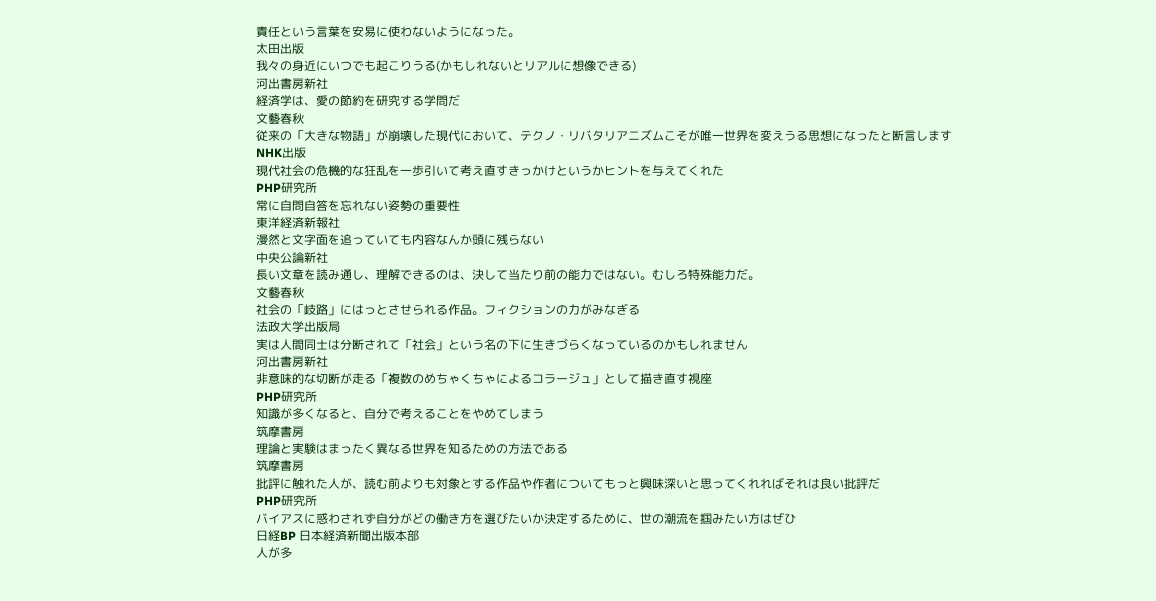責任という言葉を安易に使わないようになった。
太田出版
我々の身近にいつでも起こりうる(かもしれないとリアルに想像できる)
河出書房新社
経済学は、愛の節約を研究する学問だ
文藝春秋
従来の「大きな物語」が崩壊した現代において、テクノ・リバタリアニズムこそが唯一世界を変えうる思想になったと断言します
NHK出版
現代社会の危機的な狂乱を一歩引いて考え直すきっかけというかヒントを与えてくれた
PHP研究所
常に自問自答を忘れない姿勢の重要性
東洋経済新報社
漫然と文字面を追っていても内容なんか頭に残らない
中央公論新社
長い文章を読み通し、理解できるのは、決して当たり前の能力ではない。むしろ特殊能力だ。
文藝春秋
社会の「岐路」にはっとさせられる作品。フィクションの力がみなぎる
法政大学出版局
実は人間同士は分断されて「社会」という名の下に生きづらくなっているのかもしれません
河出書房新社
非意味的な切断が走る「複数のめちゃくちゃによるコラージュ」として描き直す視座
PHP研究所
知識が多くなると、自分で考えることをやめてしまう
筑摩書房
理論と実験はまったく異なる世界を知るための方法である
筑摩書房
批評に触れた人が、読む前よりも対象とする作品や作者についてもっと興味深いと思ってくれればそれは良い批評だ
PHP研究所
バイアスに惑わされず自分がどの働き方を選びたいか決定するために、世の潮流を掴みたい方はぜひ
日経BP 日本経済新聞出版本部
人が多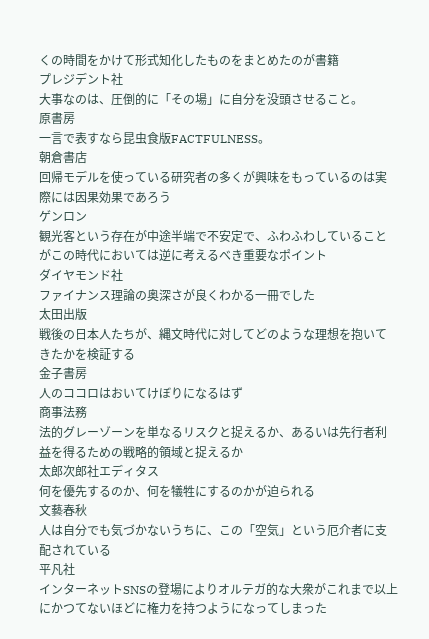くの時間をかけて形式知化したものをまとめたのが書籍
プレジデント社
大事なのは、圧倒的に「その場」に自分を没頭させること。
原書房
一言で表すなら昆虫食版FACTFULNESS。
朝倉書店
回帰モデルを使っている研究者の多くが興味をもっているのは実際には因果効果であろう
ゲンロン
観光客という存在が中途半端で不安定で、ふわふわしていることがこの時代においては逆に考えるべき重要なポイント
ダイヤモンド社
ファイナンス理論の奥深さが良くわかる一冊でした
太田出版
戦後の日本人たちが、縄文時代に対してどのような理想を抱いてきたかを検証する
金子書房
人のココロはおいてけぼりになるはず
商事法務
法的グレーゾーンを単なるリスクと捉えるか、あるいは先行者利益を得るための戦略的領域と捉えるか
太郎次郎社エディタス
何を優先するのか、何を犠牲にするのかが迫られる
文藝春秋
人は自分でも気づかないうちに、この「空気」という厄介者に支配されている
平凡社
インターネットSNSの登場によりオルテガ的な大衆がこれまで以上にかつてないほどに権力を持つようになってしまった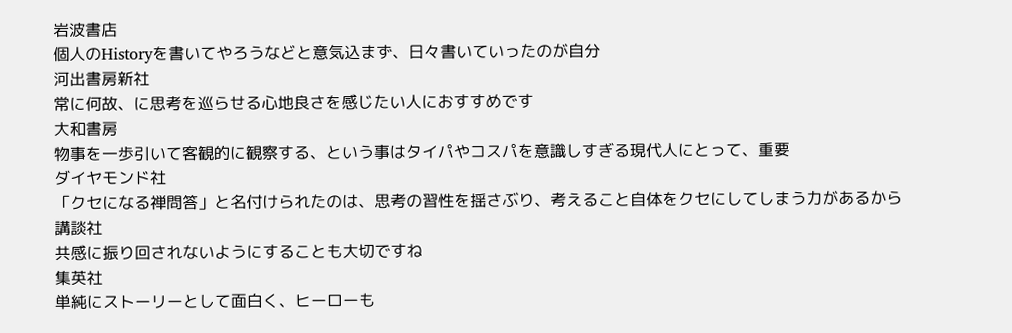岩波書店
個人のHistoryを書いてやろうなどと意気込まず、日々書いていったのが自分
河出書房新社
常に何故、に思考を巡らせる心地良さを感じたい人におすすめです
大和書房
物事を一歩引いて客観的に観察する、という事はタイパやコスパを意識しすぎる現代人にとって、重要
ダイヤモンド社
「クセになる禅問答」と名付けられたのは、思考の習性を揺さぶり、考えること自体をクセにしてしまう力があるから
講談社
共感に振り回されないようにすることも大切ですね
集英社
単純にストーリーとして面白く、ヒーローも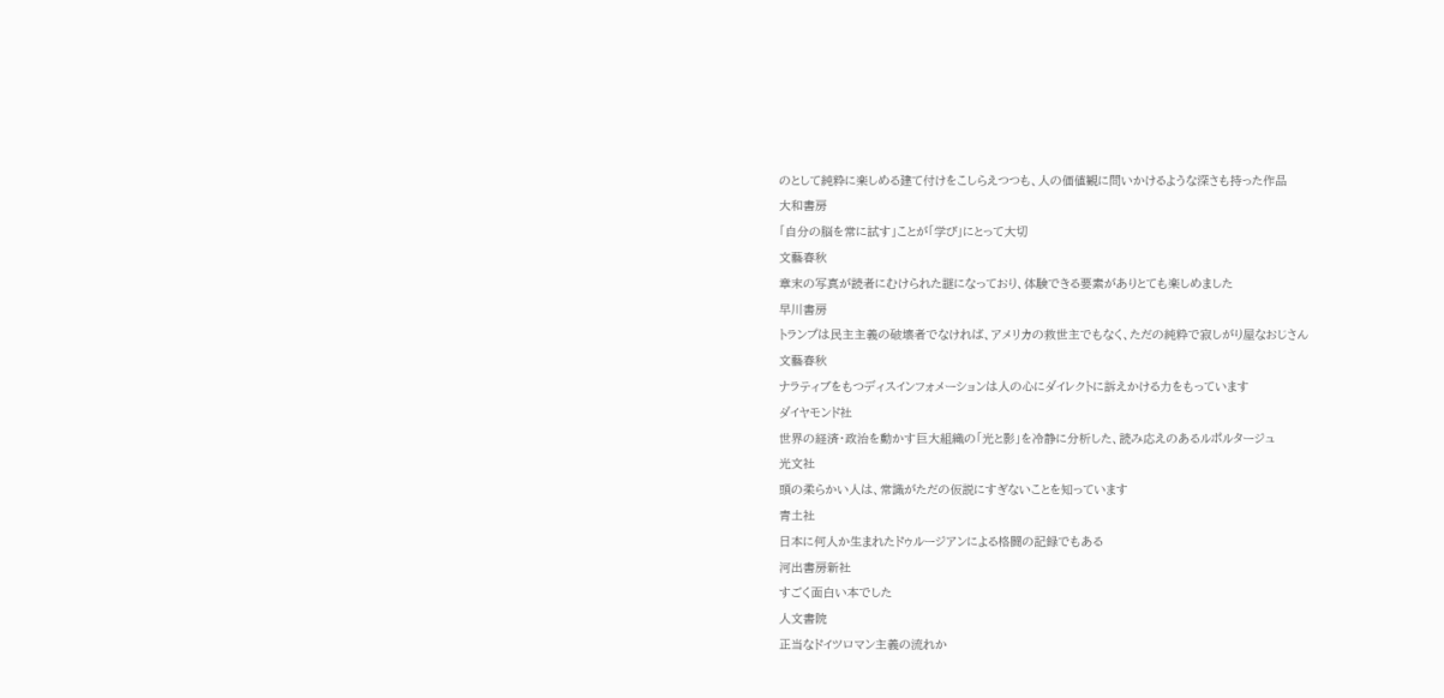のとして純粋に楽しめる建て付けをこしらえつつも、人の価値観に問いかけるような深さも持った作品
大和書房
「自分の脳を常に試す」ことが「学び」にとって大切
文藝春秋
章末の写真が読者にむけられた謎になっており、体験できる要素がありとても楽しめました
早川書房
トランプは民主主義の破壊者でなければ、アメリカの救世主でもなく、ただの純粋で寂しがり屋なおじさん
文藝春秋
ナラティブをもつディスインフォメーションは人の心にダイレクトに訴えかける力をもっています
ダイヤモンド社
世界の経済・政治を動かす巨大組織の「光と影」を冷静に分析した、読み応えのあるルポルタージュ
光文社
頭の柔らかい人は、常識がただの仮説にすぎないことを知っています
青土社
日本に何人か生まれたドゥルージアンによる格闘の記録でもある
河出書房新社
すごく面白い本でした
人文書院
正当なドイツロマン主義の流れか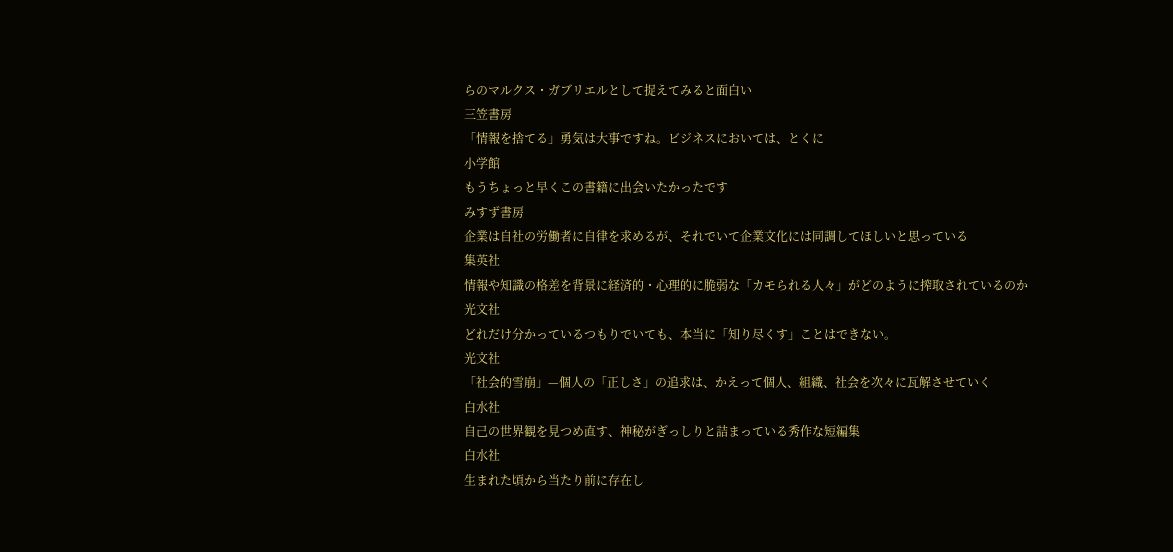らのマルクス・ガブリエルとして捉えてみると面白い
三笠書房
「情報を捨てる」勇気は大事ですね。ビジネスにおいては、とくに
小学館
もうちょっと早くこの書籍に出会いたかったです
みすず書房
企業は自社の労働者に自律を求めるが、それでいて企業文化には同調してほしいと思っている
集英社
情報や知識の格差を背景に経済的・心理的に脆弱な「カモられる人々」がどのように搾取されているのか
光文社
どれだけ分かっているつもりでいても、本当に「知り尽くす」ことはできない。
光文社
「社会的雪崩」—個人の「正しさ」の追求は、かえって個人、組織、社会を次々に瓦解させていく
白水社
自己の世界観を見つめ直す、神秘がぎっしりと詰まっている秀作な短編集
白水社
生まれた頃から当たり前に存在し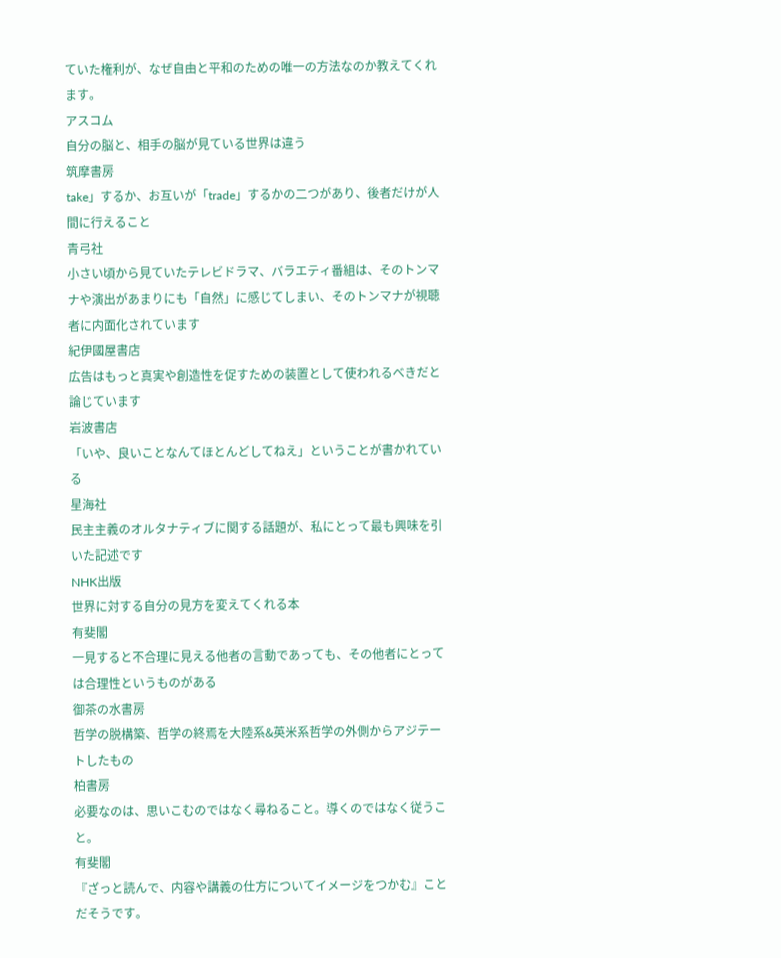ていた権利が、なぜ自由と平和のための唯一の方法なのか教えてくれます。
アスコム
自分の脳と、相手の脳が見ている世界は違う
筑摩書房
take」するか、お互いが「trade」するかの二つがあり、後者だけが人間に行えること
青弓社
小さい頃から見ていたテレビドラマ、バラエティ番組は、そのトンマナや演出があまりにも「自然」に感じてしまい、そのトンマナが視聴者に内面化されています
紀伊國屋書店
広告はもっと真実や創造性を促すための装置として使われるべきだと論じています
岩波書店
「いや、良いことなんてほとんどしてねえ」ということが書かれている
星海社
民主主義のオルタナティブに関する話題が、私にとって最も興味を引いた記述です
NHK出版
世界に対する自分の見方を変えてくれる本
有斐閣
一見すると不合理に見える他者の言動であっても、その他者にとっては合理性というものがある
御茶の水書房
哲学の脱構築、哲学の終焉を大陸系&英米系哲学の外側からアジテートしたもの
柏書房
必要なのは、思いこむのではなく尋ねること。導くのではなく従うこと。
有斐閣
『ざっと読んで、内容や講義の仕方についてイメージをつかむ』ことだそうです。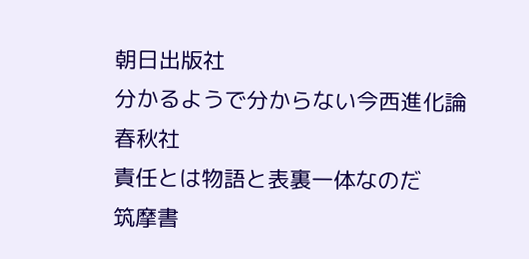朝日出版社
分かるようで分からない今西進化論
春秋社
責任とは物語と表裏一体なのだ
筑摩書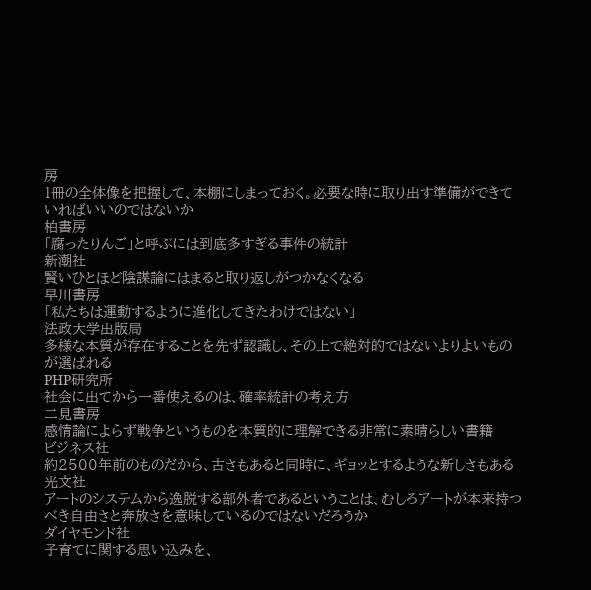房
1冊の全体像を把握して、本棚にしまっておく。必要な時に取り出す準備ができていればいいのではないか
柏書房
「腐ったりんご」と呼ぶには到底多すぎる事件の統計
新潮社
賢いひとほど陰謀論にはまると取り返しがつかなくなる
早川書房
「私たちは運動するように進化してきたわけではない」
法政大学出版局
多様な本質が存在することを先ず認識し、その上で絶対的ではないよりよいものが選ばれる
PHP研究所
社会に出てから一番使えるのは、確率統計の考え方
二見書房
感情論によらず戦争というものを本質的に理解できる非常に素晴らしい書籍
ビジネス社
約2500年前のものだから、古さもあると同時に、ギョッとするような新しさもある
光文社
アートのシステムから逸脱する部外者であるということは、むしろアートが本来持つべき自由さと奔放さを意味しているのではないだろうか
ダイヤモンド社
子育てに関する思い込みを、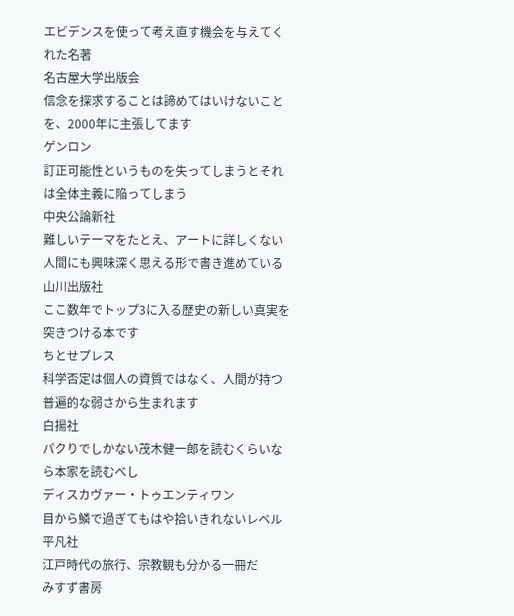エビデンスを使って考え直す機会を与えてくれた名著
名古屋大学出版会
信念を探求することは諦めてはいけないことを、2000年に主張してます
ゲンロン
訂正可能性というものを失ってしまうとそれは全体主義に陥ってしまう
中央公論新社
難しいテーマをたとえ、アートに詳しくない人間にも興味深く思える形で書き進めている
山川出版社
ここ数年でトップ3に入る歴史の新しい真実を突きつける本です
ちとせプレス
科学否定は個人の資質ではなく、人間が持つ普遍的な弱さから生まれます
白揚社
パクりでしかない茂木健一郎を読むくらいなら本家を読むべし
ディスカヴァー・トゥエンティワン
目から鱗で過ぎてもはや拾いきれないレベル
平凡社
江戸時代の旅行、宗教観も分かる一冊だ
みすず書房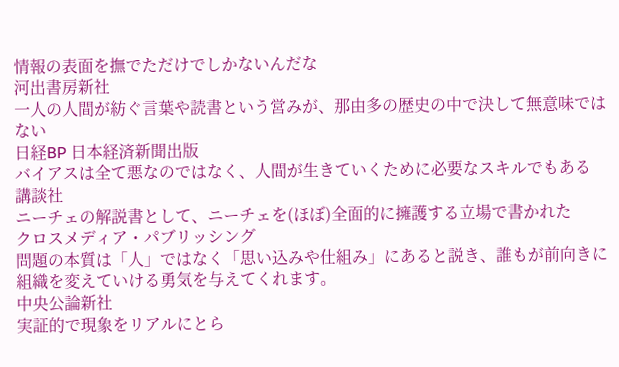情報の表面を撫でただけでしかないんだな
河出書房新社
一人の人間が紡ぐ言葉や読書という営みが、那由多の歴史の中で決して無意味ではない
日経BP 日本経済新聞出版
バイアスは全て悪なのではなく、人間が生きていくために必要なスキルでもある
講談社
ニーチェの解説書として、ニーチェを(ほぼ)全面的に擁護する立場で書かれた
クロスメディア・パブリッシング
問題の本質は「人」ではなく「思い込みや仕組み」にあると説き、誰もが前向きに組織を変えていける勇気を与えてくれます。
中央公論新社
実証的で現象をリアルにとら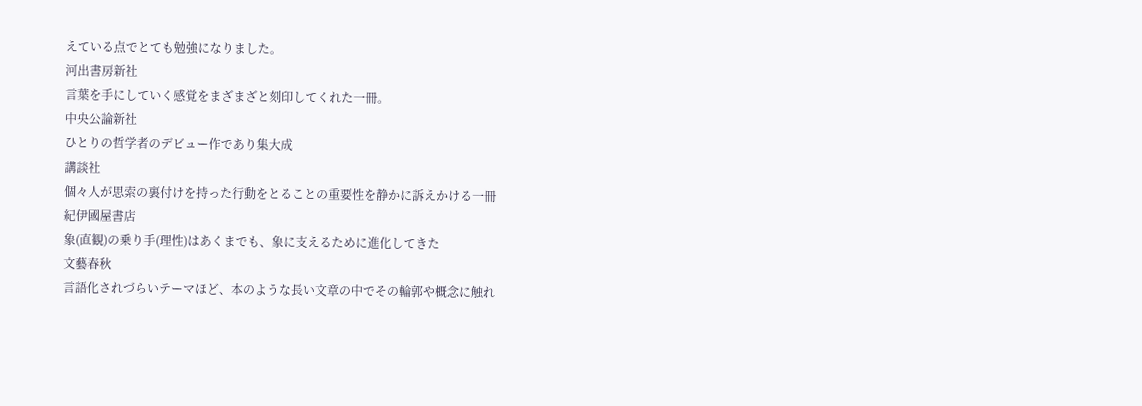えている点でとても勉強になりました。
河出書房新社
言葉を手にしていく感覚をまざまざと刻印してくれた一冊。
中央公論新社
ひとりの哲学者のデビュー作であり集大成
講談社
個々人が思索の裏付けを持った行動をとることの重要性を静かに訴えかける一冊
紀伊國屋書店
象(直観)の乗り手(理性)はあくまでも、象に支えるために進化してきた
文藝春秋
言語化されづらいテーマほど、本のような長い文章の中でその輪郭や概念に触れ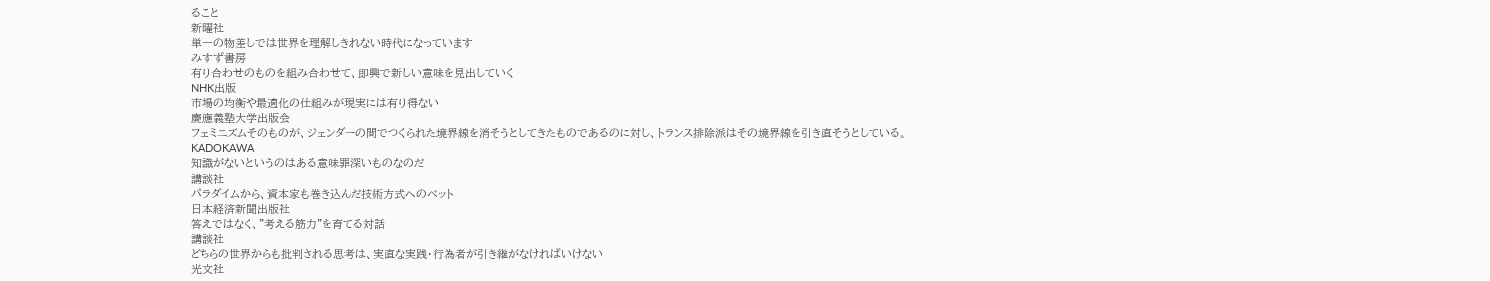ること
新曜社
単一の物差しでは世界を理解しきれない時代になっています
みすず書房
有り合わせのものを組み合わせて、即興で新しい意味を見出していく
NHK出版
市場の均衡や最適化の仕組みが現実には有り得ない
慶應義塾大学出版会
フェミニズムそのものが、ジェンダーの間でつくられた境界線を消そうとしてきたものであるのに対し、トランス排除派はその境界線を引き直そうとしている。
KADOKAWA
知識がないというのはある意味罪深いものなのだ
講談社
パラダイムから、資本家も巻き込んだ技術方式へのベット
日本経済新聞出版社
答えではなく、"考える筋力"を育てる対話
講談社
どちらの世界からも批判される思考は、実直な実践・行為者が引き継がなければいけない
光文社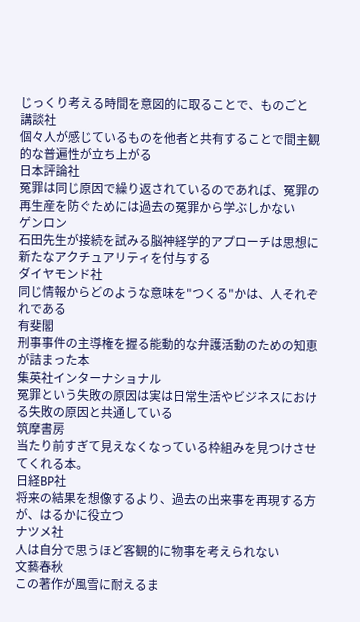じっくり考える時間を意図的に取ることで、ものごと
講談社
個々人が感じているものを他者と共有することで間主観的な普遍性が立ち上がる
日本評論社
冤罪は同じ原因で繰り返されているのであれば、冤罪の再生産を防ぐためには過去の冤罪から学ぶしかない
ゲンロン
石田先生が接続を試みる脳神経学的アプローチは思想に新たなアクチュアリティを付与する
ダイヤモンド社
同じ情報からどのような意味を"つくる"かは、人それぞれである
有斐閣
刑事事件の主導権を握る能動的な弁護活動のための知恵が詰まった本
集英社インターナショナル
冤罪という失敗の原因は実は日常生活やビジネスにおける失敗の原因と共通している
筑摩書房
当たり前すぎて見えなくなっている枠組みを見つけさせてくれる本。
日経BP社
将来の結果を想像するより、過去の出来事を再現する方が、はるかに役立つ
ナツメ社
人は自分で思うほど客観的に物事を考えられない
文藝春秋
この著作が風雪に耐えるま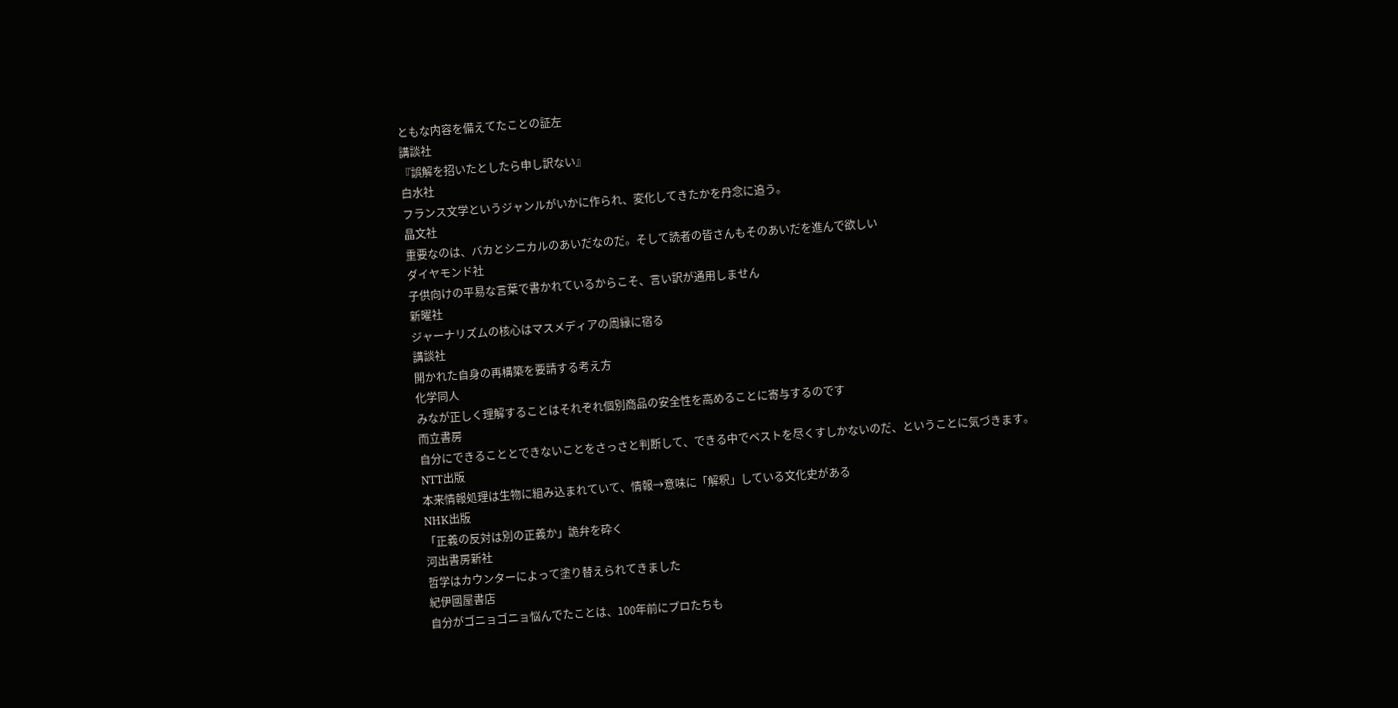ともな内容を備えてたことの証左
講談社
『誤解を招いたとしたら申し訳ない』
白水社
フランス文学というジャンルがいかに作られ、変化してきたかを丹念に追う。
晶文社
重要なのは、バカとシニカルのあいだなのだ。そして読者の皆さんもそのあいだを進んで欲しい
ダイヤモンド社
子供向けの平易な言葉で書かれているからこそ、言い訳が通用しません
新曜社
ジャーナリズムの核心はマスメディアの周縁に宿る
講談社
開かれた自身の再構築を要請する考え方
化学同人
みなが正しく理解することはそれぞれ個別商品の安全性を高めることに寄与するのです
而立書房
自分にできることとできないことをさっさと判断して、できる中でベストを尽くすしかないのだ、ということに気づきます。
NTT出版
本来情報処理は生物に組み込まれていて、情報→意味に「解釈」している文化史がある
NHK出版
「正義の反対は別の正義か」詭弁を砕く
河出書房新社
哲学はカウンターによって塗り替えられてきました
紀伊國屋書店
自分がゴニョゴニョ悩んでたことは、100年前にプロたちも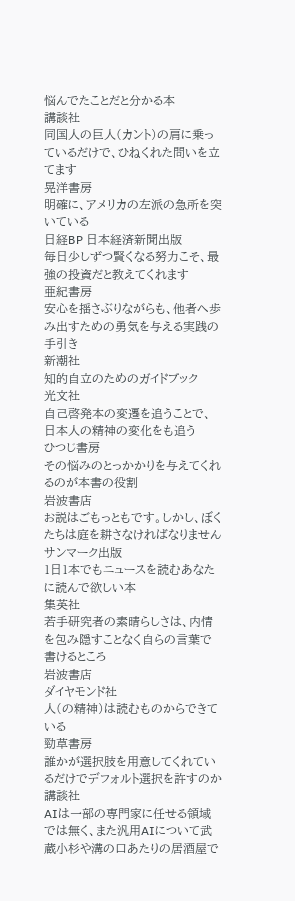悩んでたことだと分かる本
講談社
同国人の巨人(カント)の肩に乗っているだけで、ひねくれた問いを立てます
晃洋書房
明確に、アメリカの左派の急所を突いている
日経BP 日本経済新聞出版
毎日少しずつ賢くなる努力こそ、最強の投資だと教えてくれます
亜紀書房
安心を揺さぶりながらも、他者へ歩み出すための勇気を与える実践の手引き
新潮社
知的自立のためのガイドブック
光文社
自己啓発本の変遷を追うことで、日本人の精神の変化をも追う
ひつじ書房
その悩みのとっかかりを与えてくれるのが本書の役割
岩波書店
お説はごもっともです。しかし、ぼくたちは庭を耕さなければなりません
サンマーク出版
1日1本でもニュースを読むあなたに読んで欲しい本
集英社
若手研究者の素晴らしさは、内情を包み隠すことなく自らの言葉で書けるところ
岩波書店
ダイヤモンド社
人(の精神)は読むものからできている
勁草書房
誰かが選択肢を用意してくれているだけでデフォルト選択を許すのか
講談社
AIは一部の専門家に任せる領域では無く、また汎用AIについて武蔵小杉や溝の口あたりの居酒屋で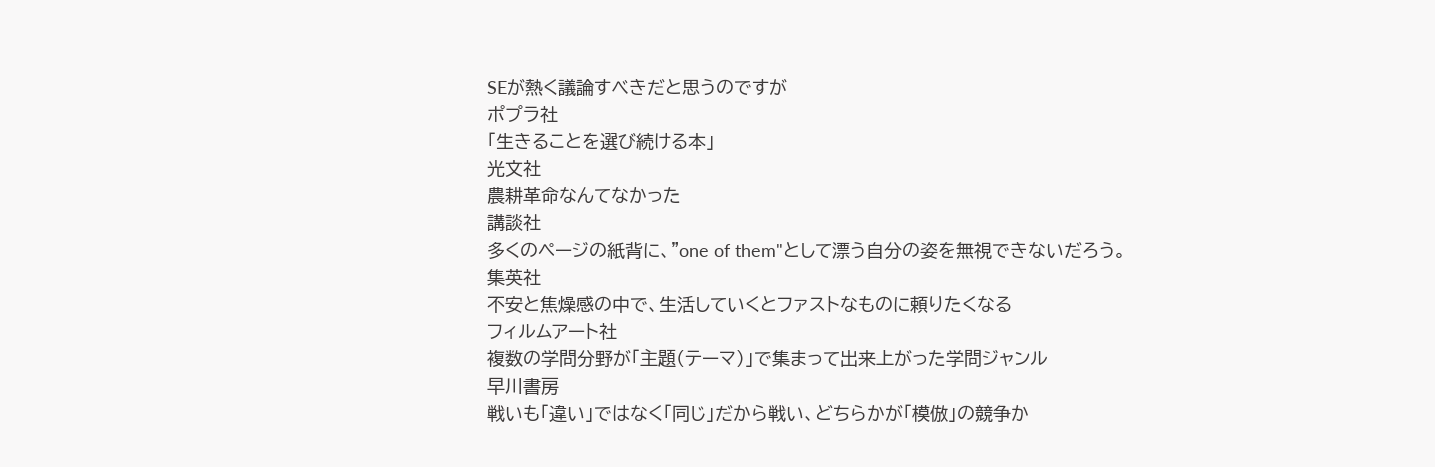SEが熱く議論すべきだと思うのですが
ポプラ社
「生きることを選び続ける本」
光文社
農耕革命なんてなかった
講談社
多くのページの紙背に、"one of them"として漂う自分の姿を無視できないだろう。
集英社
不安と焦燥感の中で、生活していくとファストなものに頼りたくなる
フィルムアート社
複数の学問分野が「主題(テーマ)」で集まって出来上がった学問ジャンル
早川書房
戦いも「違い」ではなく「同じ」だから戦い、どちらかが「模倣」の競争か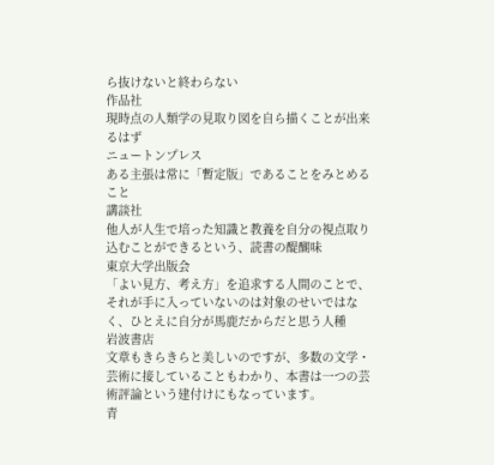ら抜けないと終わらない
作品社
現時点の人類学の見取り図を自ら描くことが出来るはず
ニュートンプレス
ある主張は常に「暫定版」であることをみとめること
講談社
他人が人生で培った知識と教養を自分の視点取り込むことができるという、読書の醍醐味
東京大学出版会
「よい見方、考え方」を追求する人間のことで、それが手に入っていないのは対象のせいではなく、ひとえに自分が馬鹿だからだと思う人種
岩波書店
文章もきらきらと美しいのですが、多数の文学・芸術に接していることもわかり、本書は一つの芸術評論という建付けにもなっています。
青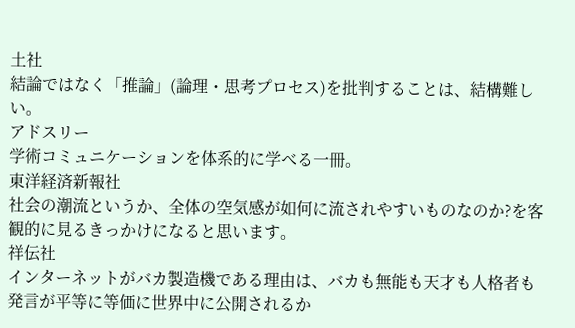土社
結論ではなく「推論」(論理・思考プロセス)を批判することは、結構難しい。
アドスリー
学術コミュニケーションを体系的に学べる一冊。
東洋経済新報社
社会の潮流というか、全体の空気感が如何に流されやすいものなのか?を客観的に見るきっかけになると思います。
祥伝社
インターネットがバカ製造機である理由は、バカも無能も天才も人格者も発言が平等に等価に世界中に公開されるか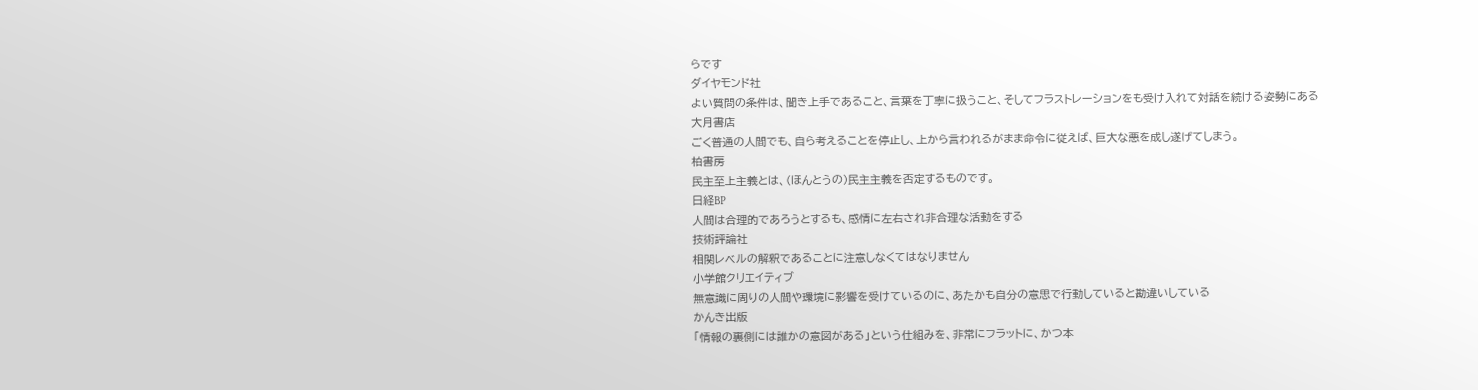らです
ダイヤモンド社
よい質問の条件は、聞き上手であること、言葉を丁寧に扱うこと、そしてフラストレーションをも受け入れて対話を続ける姿勢にある
大月書店
ごく普通の人間でも、自ら考えることを停止し、上から言われるがまま命令に従えば、巨大な悪を成し遂げてしまう。
柏書房
民主至上主義とは、(ほんとうの)民主主義を否定するものです。
日経BP
人間は合理的であろうとするも、感情に左右され非合理な活動をする
技術評論社
相関レベルの解釈であることに注意しなくてはなりません
小学館クリエイティブ
無意識に周りの人間や環境に影響を受けているのに、あたかも自分の意思で行動していると勘違いしている
かんき出版
「情報の裏側には誰かの意図がある」という仕組みを、非常にフラットに、かつ本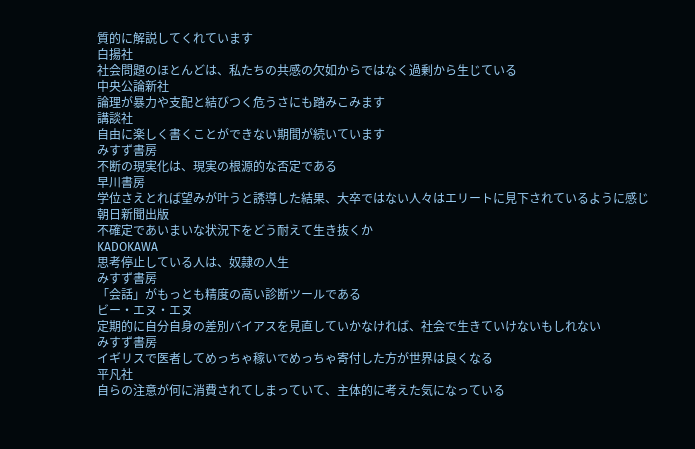質的に解説してくれています
白揚社
社会問題のほとんどは、私たちの共感の欠如からではなく過剰から生じている
中央公論新社
論理が暴力や支配と結びつく危うさにも踏みこみます
講談社
自由に楽しく書くことができない期間が続いています
みすず書房
不断の現実化は、現実の根源的な否定である
早川書房
学位さえとれば望みが叶うと誘導した結果、大卒ではない人々はエリートに見下されているように感じ
朝日新聞出版
不確定であいまいな状況下をどう耐えて生き抜くか
KADOKAWA
思考停止している人は、奴隷の人生
みすず書房
「会話」がもっとも精度の高い診断ツールである
ビー・エヌ・エヌ
定期的に自分自身の差別バイアスを見直していかなければ、社会で生きていけないもしれない
みすず書房
イギリスで医者してめっちゃ稼いでめっちゃ寄付した方が世界は良くなる
平凡社
自らの注意が何に消費されてしまっていて、主体的に考えた気になっている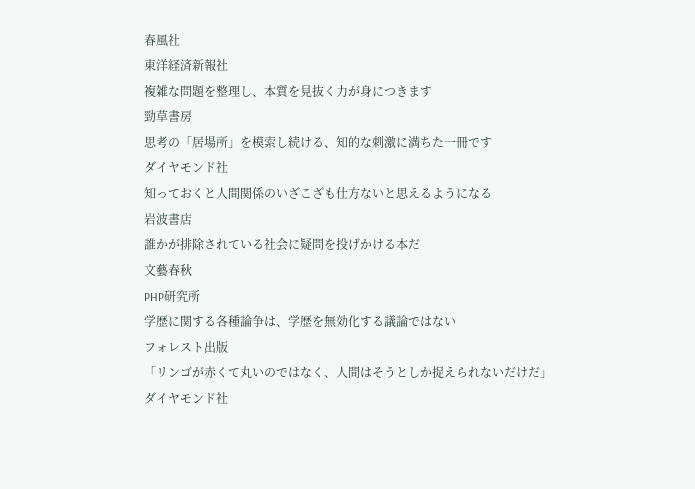春風社
東洋経済新報社
複雑な問題を整理し、本質を見抜く力が身につきます
勁草書房
思考の「居場所」を模索し続ける、知的な刺激に満ちた一冊です
ダイヤモンド社
知っておくと人間関係のいざこざも仕方ないと思えるようになる
岩波書店
誰かが排除されている社会に疑問を投げかける本だ
文藝春秋
PHP研究所
学歴に関する各種論争は、学歴を無効化する議論ではない
フォレスト出版
「リンゴが赤くて丸いのではなく、人間はそうとしか捉えられないだけだ」
ダイヤモンド社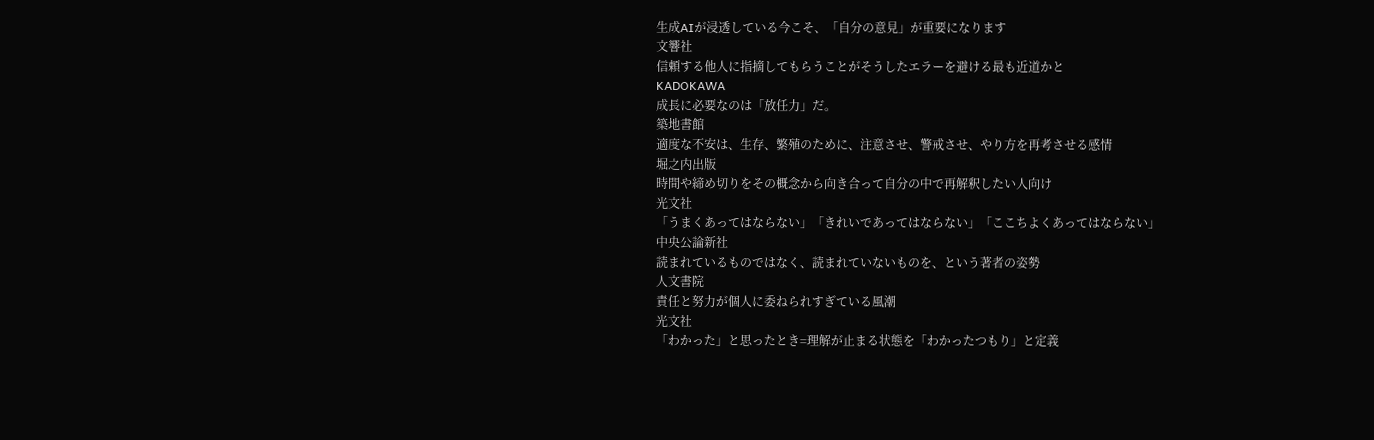生成AIが浸透している今こそ、「自分の意見」が重要になります
文響社
信頼する他人に指摘してもらうことがそうしたエラーを避ける最も近道かと
KADOKAWA
成長に必要なのは「放任力」だ。
築地書館
適度な不安は、生存、繁殖のために、注意させ、警戒させ、やり方を再考させる感情
堀之内出版
時間や締め切りをその概念から向き合って自分の中で再解釈したい人向け
光文社
「うまくあってはならない」「きれいであってはならない」「ここちよくあってはならない」
中央公論新社
読まれているものではなく、読まれていないものを、という著者の姿勢
人文書院
責任と努力が個人に委ねられすぎている風潮
光文社
「わかった」と思ったとき=理解が止まる状態を「わかったつもり」と定義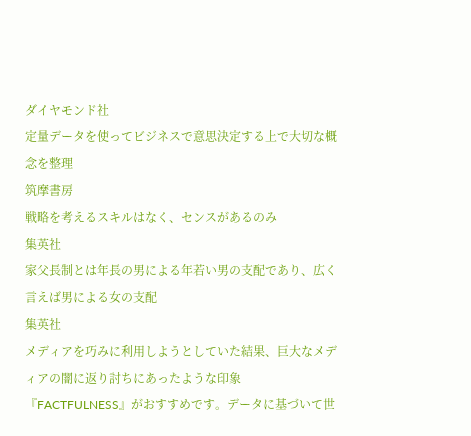ダイヤモンド社
定量データを使ってビジネスで意思決定する上で大切な概念を整理
筑摩書房
戦略を考えるスキルはなく、センスがあるのみ
集英社
家父長制とは年長の男による年若い男の支配であり、広く言えば男による女の支配
集英社
メディアを巧みに利用しようとしていた結果、巨大なメディアの闇に返り討ちにあったような印象
『FACTFULNESS』がおすすめです。データに基づいて世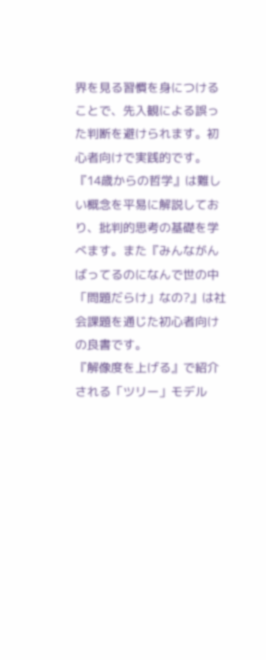界を見る習慣を身につけることで、先入観による誤った判断を避けられます。初心者向けで実践的です。
『14歳からの哲学』は難しい概念を平易に解説しており、批判的思考の基礎を学べます。また『みんながんばってるのになんで世の中「問題だらけ」なの?』は社会課題を通じた初心者向けの良書です。
『解像度を上げる』で紹介される「ツリー」モデル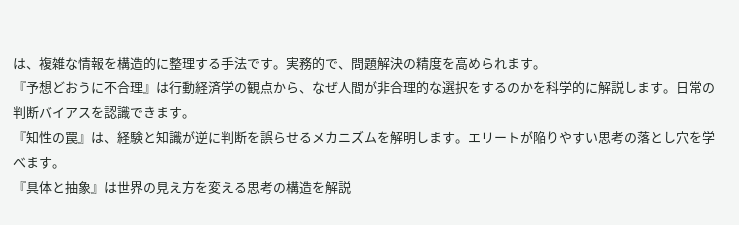は、複雑な情報を構造的に整理する手法です。実務的で、問題解決の精度を高められます。
『予想どおうに不合理』は行動経済学の観点から、なぜ人間が非合理的な選択をするのかを科学的に解説します。日常の判断バイアスを認識できます。
『知性の罠』は、経験と知識が逆に判断を誤らせるメカニズムを解明します。エリートが陥りやすい思考の落とし穴を学べます。
『具体と抽象』は世界の見え方を変える思考の構造を解説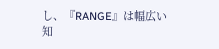し、『RANGE』は幅広い知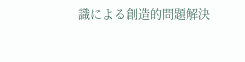識による創造的問題解決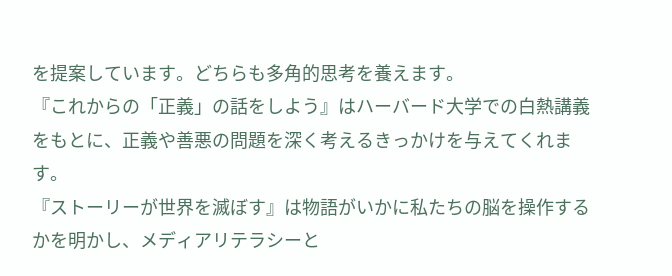を提案しています。どちらも多角的思考を養えます。
『これからの「正義」の話をしよう』はハーバード大学での白熱講義をもとに、正義や善悪の問題を深く考えるきっかけを与えてくれます。
『ストーリーが世界を滅ぼす』は物語がいかに私たちの脳を操作するかを明かし、メディアリテラシーと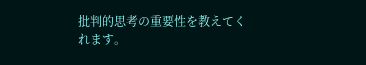批判的思考の重要性を教えてくれます。